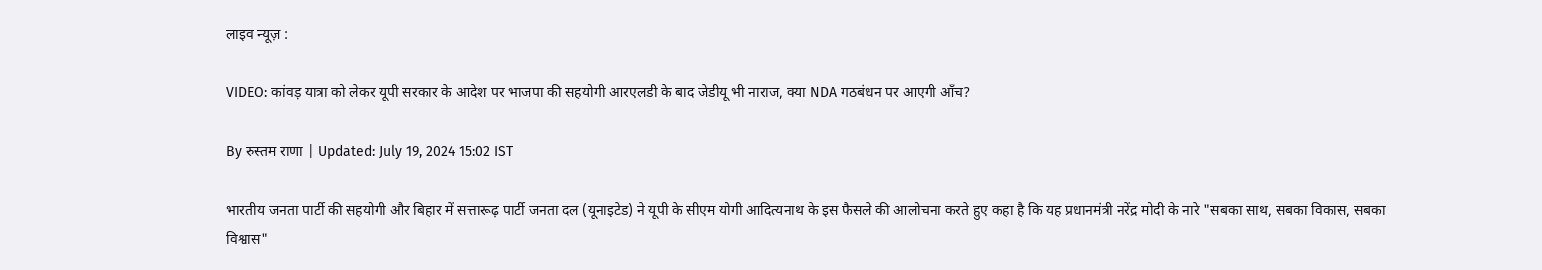लाइव न्यूज़ :

VIDEO: कांवड़ यात्रा को लेकर यूपी सरकार के आदेश पर भाजपा की सहयोगी आरएलडी के बाद जेडीयू भी नाराज, क्या NDA गठबंधन पर आएगी आँच?

By रुस्तम राणा | Updated: July 19, 2024 15:02 IST

भारतीय जनता पार्टी की सहयोगी और बिहार में सत्तारूढ़ पार्टी जनता दल (यूनाइटेड) ने यूपी के सीएम योगी आदित्यनाथ के इस फैसले की आलोचना करते हुए कहा है कि यह प्रधानमंत्री नरेंद्र मोदी के नारे "सबका साथ, सबका विकास, सबका विश्वास"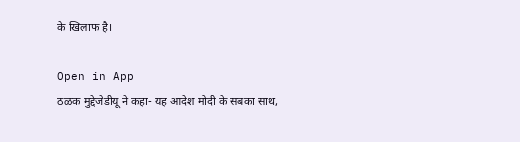के खिलाफ है।

Open in App
ठळक मुद्देजेडीयू ने कहा- यह आदेश मोदी के सबका साथ,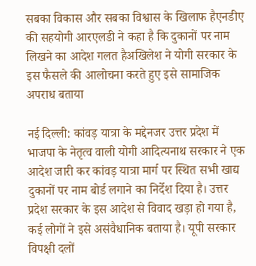सबका विकास और सबका विश्वास के खिलाफ हैएनडीए की सहयोगी आरएलडी ने कहा है कि दुकानों पर नाम लिखने का आदेश गलत हैअखिलेश ने योगी सरकार के इस फैसले की आलोचना करते हुए इसे सामाजिक अपराध बताया

नई दिल्ली: कांवड़ यात्रा के मद्देनजर उत्तर प्रदेश में भाजपा के नेतृत्व वाली योगी आदित्यनाथ सरकार ने एक आदेश जारी कर कांवड़ यात्रा मार्ग पर स्थित सभी खाद्य दुकानों पर नाम बोर्ड लगाने का निर्देश दिया है। उत्तर प्रदेश सरकार के इस आदेश से विवाद खड़ा हो गया है, कई लोगों ने इसे असंवैधानिक बताया है। यूपी सरकार विपक्षी दलों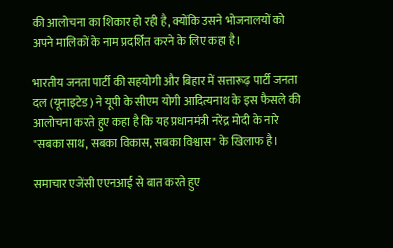की आलोचना का शिकार हो रही है, क्योंकि उसने भोजनालयों को अपने मालिकों के नाम प्रदर्शित करने के लिए कहा है।

भारतीय जनता पार्टी की सहयोगी और बिहार में सत्तारूढ़ पार्टी जनता दल (यूनाइटेड) ने यूपी के सीएम योगी आदित्यनाथ के इस फैसले की आलोचना करते हुए कहा है कि यह प्रधानमंत्री नरेंद्र मोदी के नारे "सबका साथ, सबका विकास, सबका विश्वास" के खिलाफ है।

समाचार एजेंसी एएनआई से बात करते हुए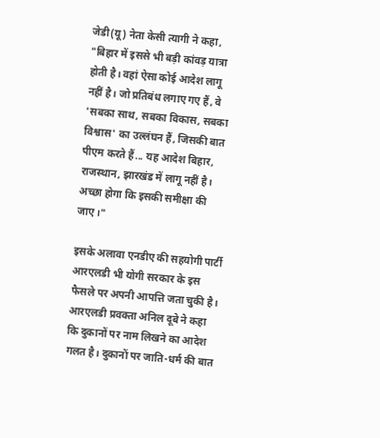जेडी(यू) नेता केसी त्यागी ने कहा, "बिहार में इससे भी बड़ी कांवड़ यात्रा होती है। वहां ऐसा कोई आदेश लागू नहीं है। जो प्रतिबंध लगाए गए हैं, वे 'सबका साथ, सबका विकास, सबका विश्वास' का उल्लंघन हैं, जिसकी बात पीएम करते हैं... यह आदेश बिहार, राजस्थान, झारखंड में लागू नहीं है। अच्छा होगा कि इसकी समीक्षा की जाए।"

इसके अलावा एनडीए की सहयोगी पार्टी आरएलडी भी योगी सरकार के इस फैसले पर अपनी आपत्ति जता चुकी है। आरएलडी प्रवक्ता अनिल दूबे ने कहा कि दुकानों पर नाम लिखने का आदेश गलत है। दुकानों पर जाति-धर्म की बात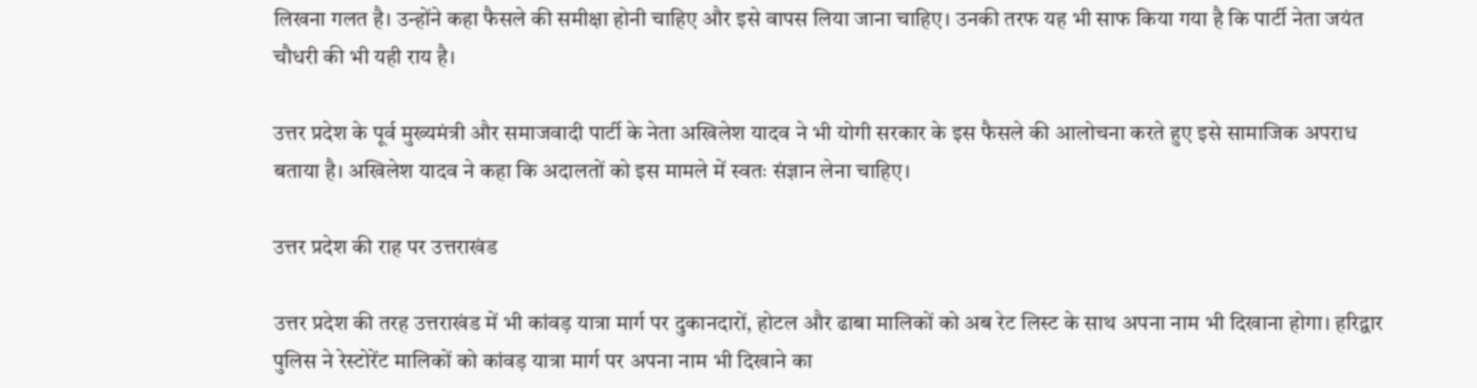लिखना गलत है। उन्होंने कहा फैसले की समीक्षा होनी चाहिए और इसे वापस लिया जाना चाहिए। उनकी तरफ यह भी साफ किया गया है कि पार्टी नेता जयंत चौधरी की भी यही राय है।

उत्तर प्रदेश के पूर्व मुख्यमंत्री और समाजवादी पार्टी के नेता अखिलेश यादव ने भी योगी सरकार के इस फैसले की आलोचना करते हुए इसे सामाजिक अपराध बताया है। अखिलेश यादव ने कहा कि अदालतों को इस मामले में स्वतः संज्ञान लेना चाहिए।

उत्तर प्रदेश की राह पर उत्तराखंड

उत्तर प्रदेश की तरह उत्तराखंड में भी कांवड़ यात्रा मार्ग पर दुकानदारों, होटल और ढाबा मालिकों को अब रेट लिस्ट के साथ अपना नाम भी दिखाना होगा। हरिद्वार पुलिस ने रेस्टोरेंट मालिकों को कांवड़ यात्रा मार्ग पर अपना नाम भी दिखाने का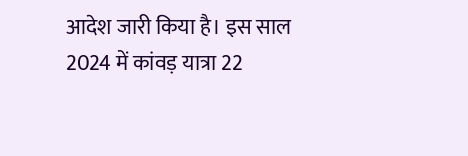आदेश जारी किया है। इस साल 2024 में कांवड़ यात्रा 22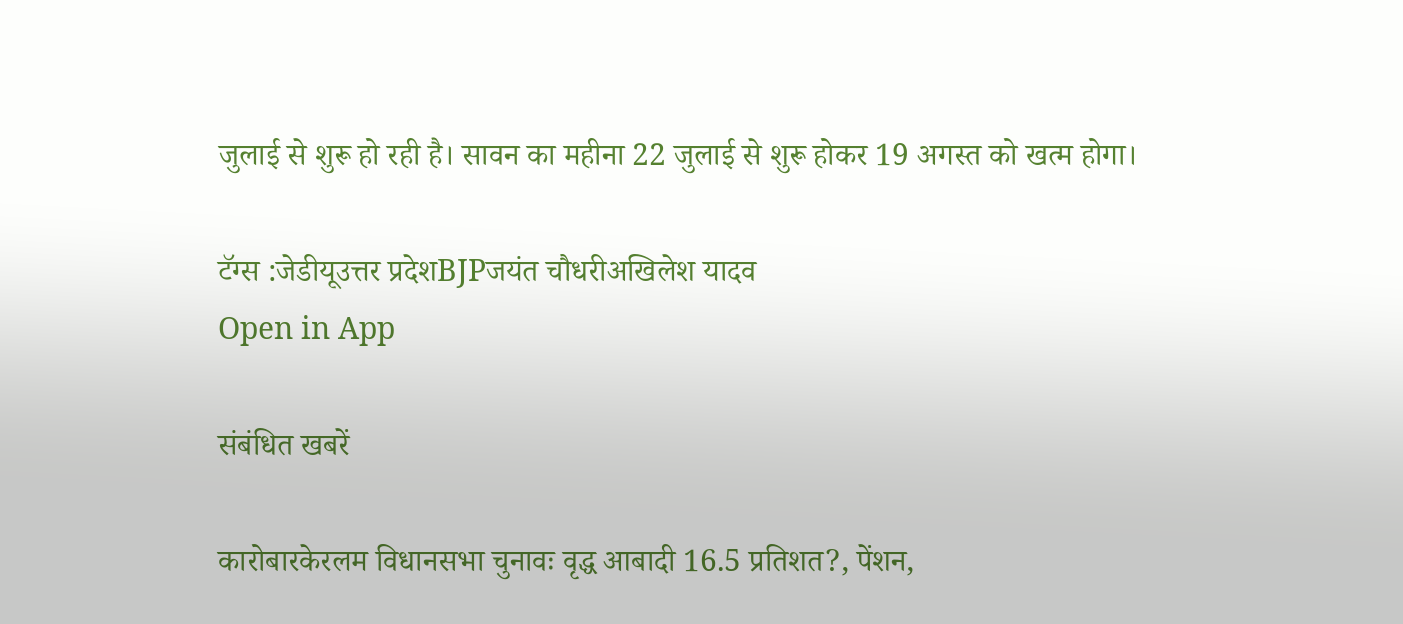जुलाई से शुरू हो रही है। सावन का महीना 22 जुलाई से शुरू होकर 19 अगस्त को खत्म होगा।

टॅग्स :जेडीयूउत्तर प्रदेशBJPजयंत चौधरीअखिलेश यादव
Open in App

संबंधित खबरें

कारोबारकेरलम विधानसभा चुनावः वृद्ध आबादी 16.5 प्रतिशत?, पेंशन,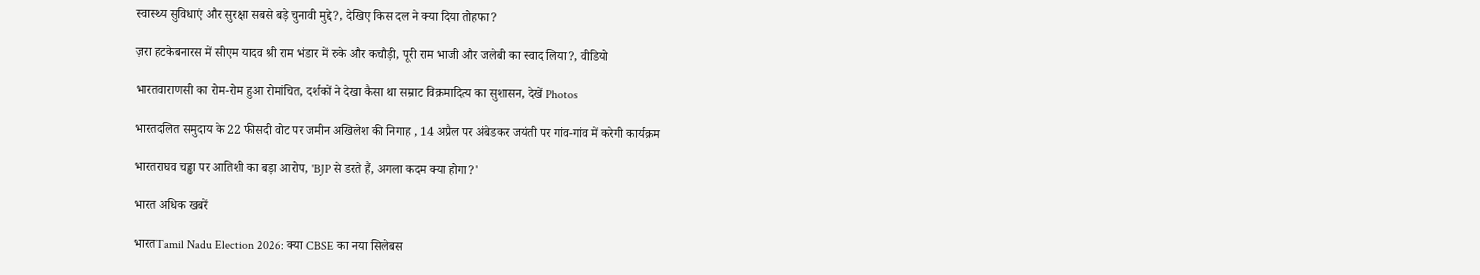स्वास्थ्य सुविधाएं और सुरक्षा सबसे बड़े चुनावी मुद्दे?, देखिए किस दल ने क्या दिया तोहफा?

ज़रा हटकेबनारस में सीएम यादव श्री राम भंडार में रुके और कचौड़ी, पूरी राम भाजी और जलेबी का स्वाद लिया?, वीडियो

भारतवाराणसी का रोम-रोम हुआ रोमांचित, दर्शकों ने देखा कैसा था सम्राट विक्रमादित्य का सुशासन, देखें Photos

भारतदलित समुदाय के 22 फीसदी वोट पर जमीन अखिलेश की निगाह , 14 अप्रैल पर अंबेडकर जयंती पर गांव-गांव में करेगी कार्यक्रम

भारतराघव चड्ढा पर आतिशी का बड़ा आरोप, 'BJP से डरते हैं, अगला कदम क्या होगा?'

भारत अधिक खबरें

भारतTamil Nadu Election 2026: क्या CBSE का नया सिलेबस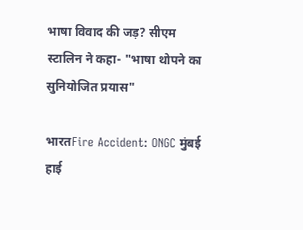भाषा विवाद की जड़? सीएम स्टालिन ने कहा- "भाषा थोपने का सुनियोजित प्रयास"

भारतFire Accident: ONGC मुंबई हाई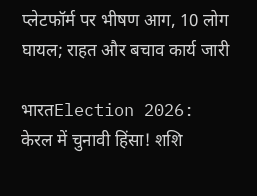प्लेटफॉर्म पर भीषण आग, 10 लोग घायल; राहत और बचाव कार्य जारी

भारतElection 2026: केरल में चुनावी हिंसा! शशि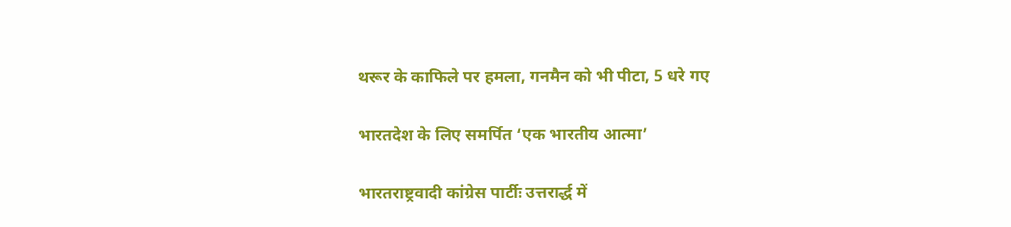थरूर के काफिले पर हमला, गनमैन को भी पीटा, 5 धरे गए

भारतदेश के लिए समर्पित ‘एक भारतीय आत्मा’

भारतराष्ट्रवादी कांग्रेस पार्टीः उत्तरार्द्ध में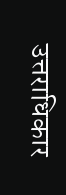उत्तराधिकार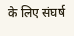के लिए संघर्ष